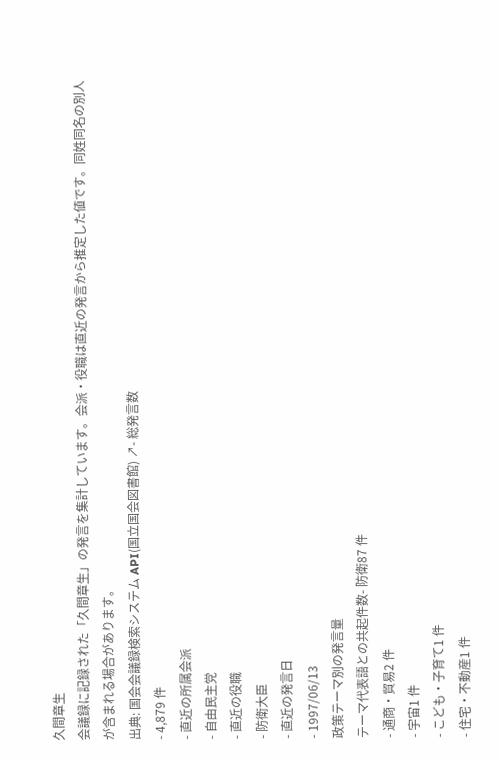久間章生
会議録に記録された「久間章生」の発言を集計しています。会派・役職は直近の発言から推定した値です。同姓同名の別人が含まれる場合があります。
出典: 国会会議録検索システム API(国立国会図書館) ↗- 総発言数
- 4,879 件
- 直近の所属会派
- 自由民主党
- 直近の役職
- 防衛大臣
- 直近の発言日
- 1997/06/13
政策テーマ別の発言量
テーマ代表語との共起件数- 防衛87 件
- 通商・貿易2 件
- 宇宙1 件
- こども・子育て1 件
- 住宅・不動産1 件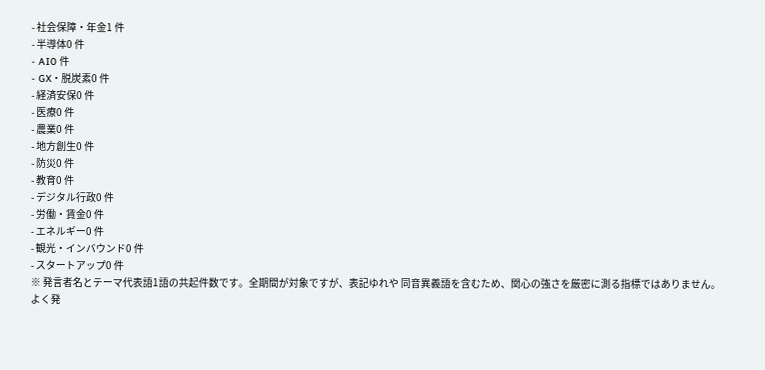- 社会保障・年金1 件
- 半導体0 件
- AI0 件
- GX・脱炭素0 件
- 経済安保0 件
- 医療0 件
- 農業0 件
- 地方創生0 件
- 防災0 件
- 教育0 件
- デジタル行政0 件
- 労働・賃金0 件
- エネルギー0 件
- 観光・インバウンド0 件
- スタートアップ0 件
※ 発言者名とテーマ代表語1語の共起件数です。全期間が対象ですが、表記ゆれや 同音異義語を含むため、関心の強さを厳密に測る指標ではありません。
よく発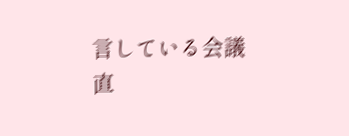言している会議
直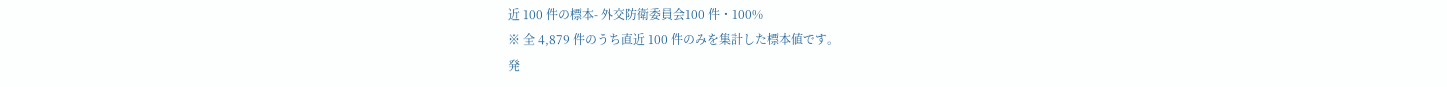近 100 件の標本- 外交防衛委員会100 件・100%
※ 全 4,879 件のうち直近 100 件のみを集計した標本値です。
発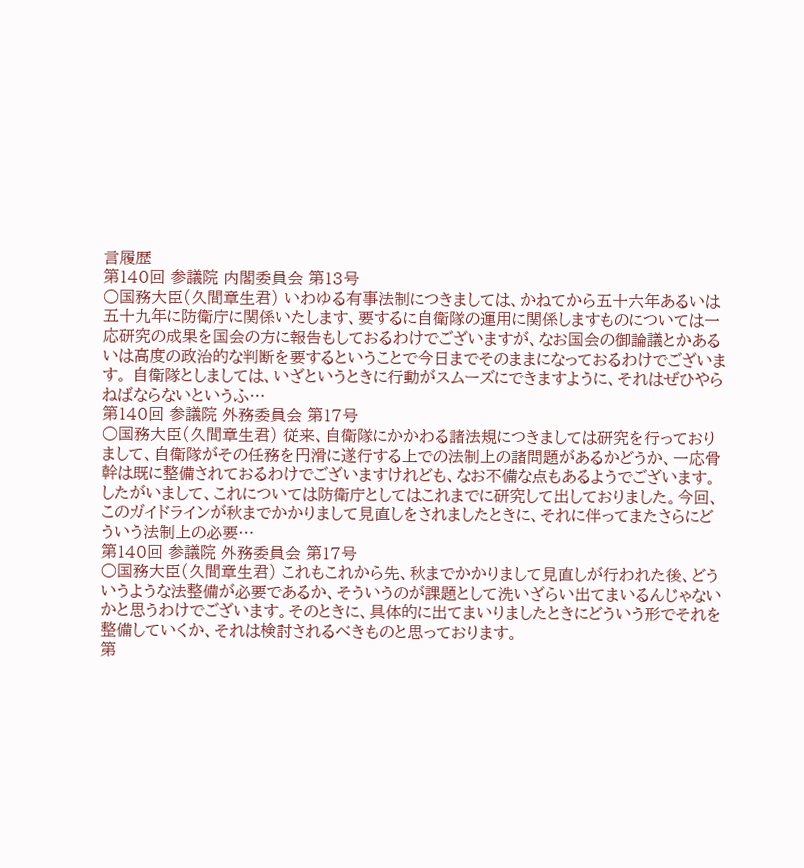言履歴
第140回 参議院 内閣委員会 第13号
○国務大臣(久間章生君) いわゆる有事法制につきましては、かねてから五十六年あるいは五十九年に防衛庁に関係いたします、要するに自衛隊の運用に関係しますものについては一応研究の成果を国会の方に報告もしておるわけでございますが、なお国会の御論議とかあるいは高度の政治的な判断を要するということで今日までそのままになっておるわけでございます。 自衛隊としましては、いざというときに行動がスムーズにできますように、それはぜひやらねばならないというふ…
第140回 参議院 外務委員会 第17号
○国務大臣(久間章生君) 従来、自衛隊にかかわる諸法規につきましては研究を行っておりまして、自衛隊がその任務を円滑に遂行する上での法制上の諸問題があるかどうか、一応骨幹は既に整備されておるわけでございますけれども、なお不備な点もあるようでございます。したがいまして、これについては防衛庁としてはこれまでに研究して出しておりました。今回、このガイドラインが秋までかかりまして見直しをされましたときに、それに伴ってまたさらにどういう法制上の必要…
第140回 参議院 外務委員会 第17号
○国務大臣(久間章生君) これもこれから先、秋までかかりまして見直しが行われた後、どういうような法整備が必要であるか、そういうのが課題として洗いざらい出てまいるんじゃないかと思うわけでございます。そのときに、具体的に出てまいりましたときにどういう形でそれを整備していくか、それは検討されるべきものと思っております。
第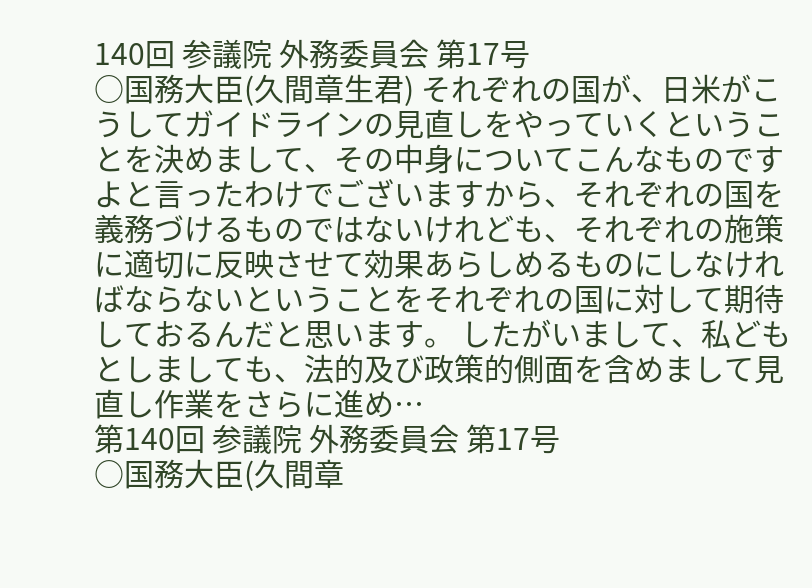140回 参議院 外務委員会 第17号
○国務大臣(久間章生君) それぞれの国が、日米がこうしてガイドラインの見直しをやっていくということを決めまして、その中身についてこんなものですよと言ったわけでございますから、それぞれの国を義務づけるものではないけれども、それぞれの施策に適切に反映させて効果あらしめるものにしなければならないということをそれぞれの国に対して期待しておるんだと思います。 したがいまして、私どもとしましても、法的及び政策的側面を含めまして見直し作業をさらに進め…
第140回 参議院 外務委員会 第17号
○国務大臣(久間章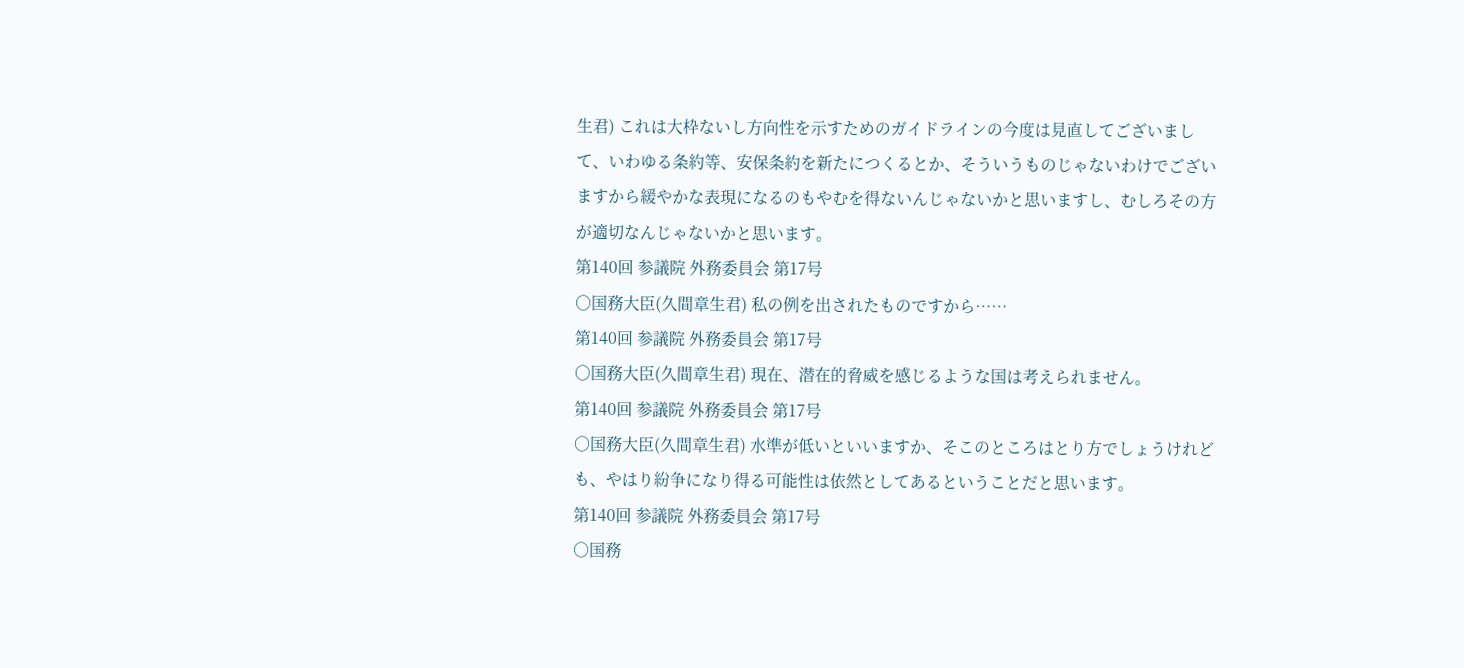生君) これは大枠ないし方向性を示すためのガイドラインの今度は見直してございまして、いわゆる条約等、安保条約を新たにつくるとか、そういうものじゃないわけでございますから緩やかな表現になるのもやむを得ないんじゃないかと思いますし、むしろその方が適切なんじゃないかと思います。
第140回 参議院 外務委員会 第17号
○国務大臣(久間章生君) 私の例を出されたものですから……
第140回 参議院 外務委員会 第17号
○国務大臣(久間章生君) 現在、潜在的脅威を感じるような国は考えられません。
第140回 参議院 外務委員会 第17号
○国務大臣(久間章生君) 水準が低いといいますか、そこのところはとり方でしょうけれども、やはり紛争になり得る可能性は依然としてあるということだと思います。
第140回 参議院 外務委員会 第17号
○国務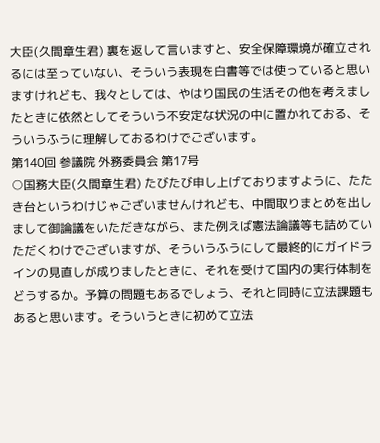大臣(久間章生君) 裏を返して言いますと、安全保障環境が確立されるには至っていない、そういう表現を白書等では使っていると思いますけれども、我々としては、やはり国民の生活その他を考えましたときに依然としてそういう不安定な状況の中に置かれておる、そういうふうに理解しておるわけでございます。
第140回 参議院 外務委員会 第17号
○国務大臣(久間章生君) たびたび申し上げておりますように、たたき台というわけじゃございませんけれども、中間取りまとめを出しまして御論議をいただきながら、また例えば憲法論議等も詰めていただくわけでございますが、そういうふうにして最終的にガイドラインの見直しが成りましたときに、それを受けて国内の実行体制をどうするか。予算の問題もあるでしょう、それと同時に立法課題もあると思います。そういうときに初めて立法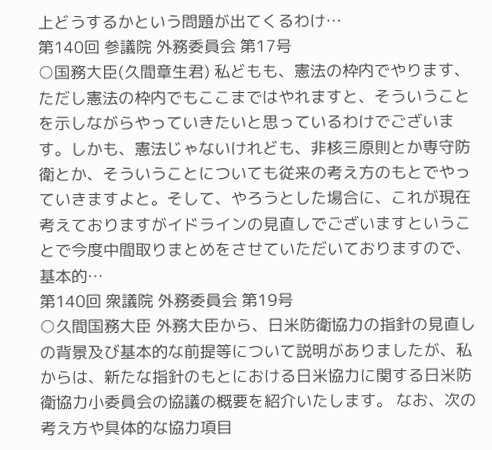上どうするかという問題が出てくるわけ…
第140回 参議院 外務委員会 第17号
○国務大臣(久間章生君) 私どもも、憲法の枠内でやります、ただし憲法の枠内でもここまではやれますと、そういうことを示しながらやっていきたいと思っているわけでございます。しかも、憲法じゃないけれども、非核三原則とか専守防衛とか、そういうことについても従来の考え方のもとでやっていきますよと。そして、やろうとした場合に、これが現在考えておりますがイドラインの見直しでございますということで今度中間取りまとめをさせていただいておりますので、基本的…
第140回 衆議院 外務委員会 第19号
○久間国務大臣 外務大臣から、日米防衛協力の指針の見直しの背景及び基本的な前提等について説明がありましたが、私からは、新たな指針のもとにおける日米協力に関する日米防衛協力小委員会の協議の概要を紹介いたします。 なお、次の考え方や具体的な協力項目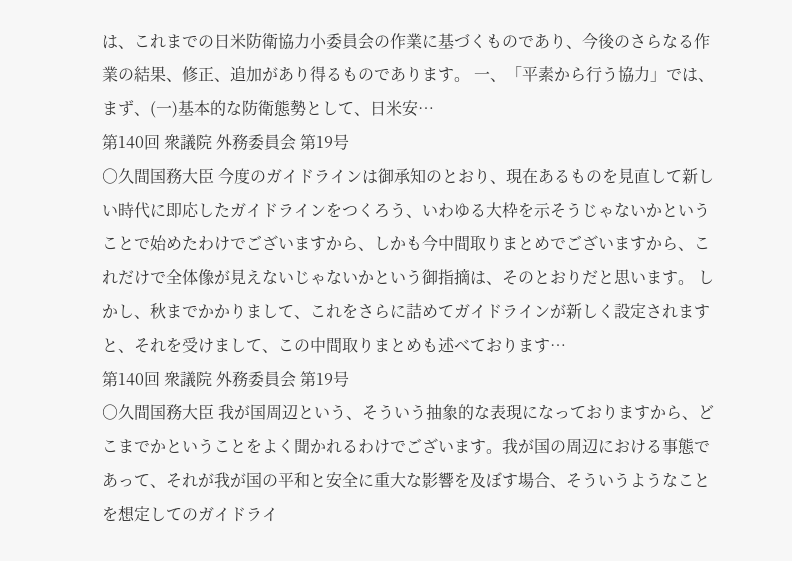は、これまでの日米防衛協力小委員会の作業に基づくものであり、今後のさらなる作業の結果、修正、追加があり得るものであります。 一、「平素から行う協力」では、まず、(一)基本的な防衛態勢として、日米安…
第140回 衆議院 外務委員会 第19号
○久間国務大臣 今度のガイドラインは御承知のとおり、現在あるものを見直して新しい時代に即応したガイドラインをつくろう、いわゆる大枠を示そうじゃないかということで始めたわけでございますから、しかも今中間取りまとめでございますから、これだけで全体像が見えないじゃないかという御指摘は、そのとおりだと思います。 しかし、秋までかかりまして、これをさらに詰めてガイドラインが新しく設定されますと、それを受けまして、この中間取りまとめも述べております…
第140回 衆議院 外務委員会 第19号
○久間国務大臣 我が国周辺という、そういう抽象的な表現になっておりますから、どこまでかということをよく聞かれるわけでございます。我が国の周辺における事態であって、それが我が国の平和と安全に重大な影響を及ぼす場合、そういうようなことを想定してのガイドライ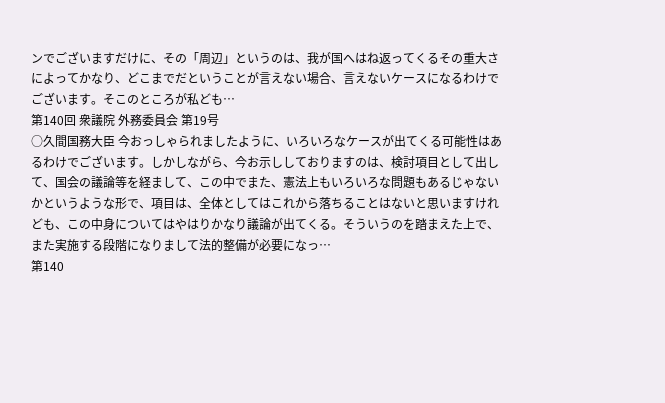ンでございますだけに、その「周辺」というのは、我が国へはね返ってくるその重大さによってかなり、どこまでだということが言えない場合、言えないケースになるわけでございます。そこのところが私ども…
第140回 衆議院 外務委員会 第19号
○久間国務大臣 今おっしゃられましたように、いろいろなケースが出てくる可能性はあるわけでございます。しかしながら、今お示ししておりますのは、検討項目として出して、国会の議論等を経まして、この中でまた、憲法上もいろいろな問題もあるじゃないかというような形で、項目は、全体としてはこれから落ちることはないと思いますけれども、この中身についてはやはりかなり議論が出てくる。そういうのを踏まえた上で、また実施する段階になりまして法的整備が必要になっ…
第140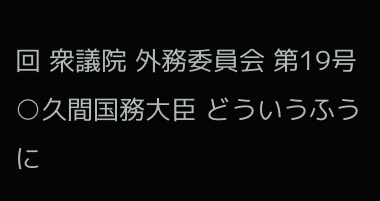回 衆議院 外務委員会 第19号
○久間国務大臣 どういうふうに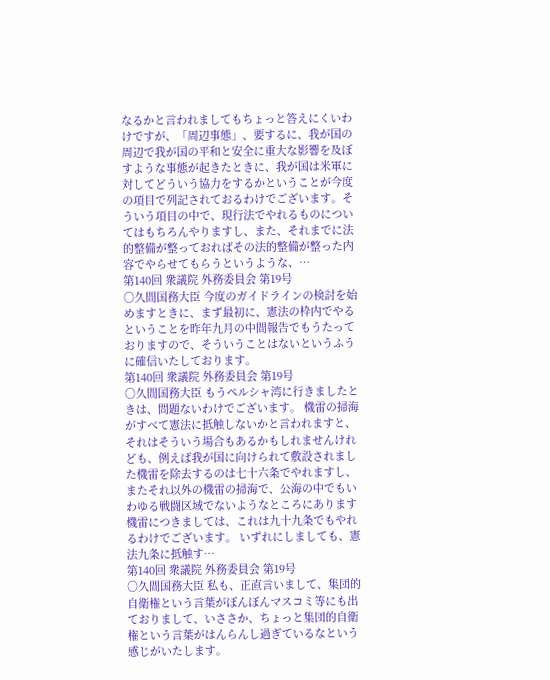なるかと言われましてもちょっと答えにくいわけですが、「周辺事態」、要するに、我が国の周辺で我が国の平和と安全に重大な影響を及ぼすような事態が起きたときに、我が国は米軍に対してどういう協力をするかということが今度の項目で列記されておるわけでございます。そういう項目の中で、現行法でやれるものについてはもちろんやりますし、また、それまでに法的整備が整っておればその法的整備が整った内容でやらせてもらうというような、…
第140回 衆議院 外務委員会 第19号
○久間国務大臣 今度のガイドラインの検討を始めますときに、まず最初に、憲法の枠内でやるということを昨年九月の中間報告でもうたっておりますので、そういうことはないというふうに確信いたしております。
第140回 衆議院 外務委員会 第19号
○久間国務大臣 もうペルシャ湾に行きましたときは、問題ないわけでございます。 機雷の掃海がすべて憲法に抵触しないかと言われますと、それはそういう場合もあるかもしれませんけれども、例えば我が国に向けられて敷設されました機雷を除去するのは七十六条でやれますし、またそれ以外の機雷の掃海で、公海の中でもいわゆる戦闘区域でないようなところにあります機雷につきましては、これは九十九条でもやれるわけでございます。 いずれにしましても、憲法九条に抵触す…
第140回 衆議院 外務委員会 第19号
○久間国務大臣 私も、正直言いまして、集団的自衛権という言葉がぼんぼんマスコミ等にも出ておりまして、いささか、ちょっと集団的自衛権という言葉がはんらんし過ぎているなという感じがいたします。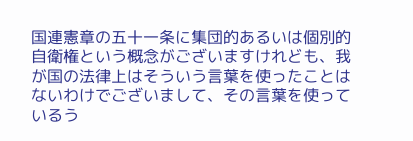国連憲章の五十一条に集団的あるいは個別的自衛権という概念がございますけれども、我が国の法律上はそういう言葉を使ったことはないわけでございまして、その言葉を使っているう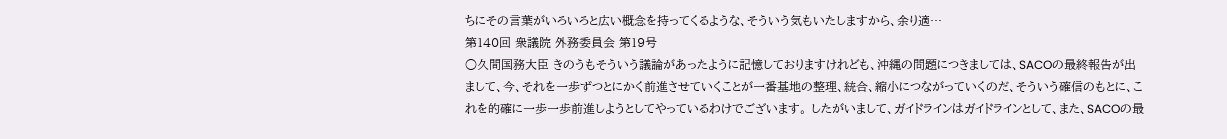ちにその言葉がいろいろと広い概念を持ってくるような、そういう気もいたしますから、余り適…
第140回 衆議院 外務委員会 第19号
○久間国務大臣 きのうもそういう議論があったように記憶しておりますけれども、沖縄の問題につきましては、SACOの最終報告が出まして、今、それを一歩ずつとにかく前進させていくことが一番基地の整理、統合、縮小につながっていくのだ、そういう確信のもとに、これを的確に一歩一歩前進しようとしてやっているわけでございます。 したがいまして、ガイドラインはガイドラインとして、また、SACOの最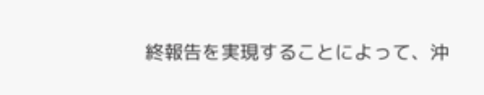終報告を実現することによって、沖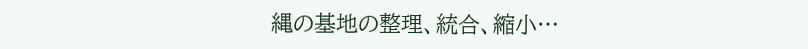縄の基地の整理、統合、縮小…